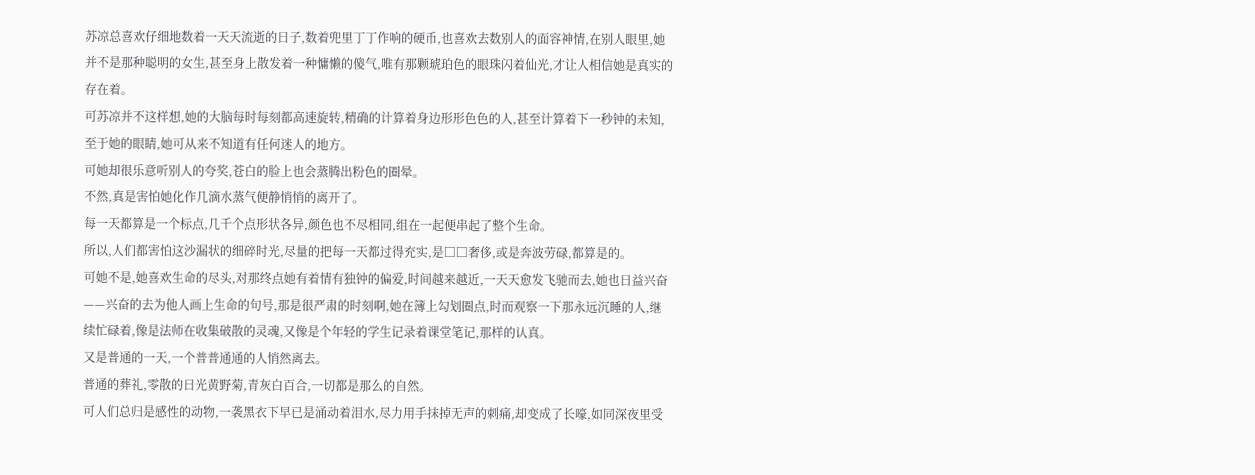苏凉总喜欢仔细地数着一天天流逝的日子,数着兜里丁丁作响的硬币,也喜欢去数别人的面容神情,在别人眼里,她并不是那种聪明的女生,甚至身上散发着一种慵懒的傻气,唯有那颗琥珀色的眼珠闪着仙光,才让人相信她是真实的存在着。
可苏凉并不这样想,她的大脑每时每刻都高速旋转,精确的计算着身边形形色色的人,甚至计算着下一秒钟的未知,至于她的眼睛,她可从来不知道有任何迷人的地方。
可她却很乐意听别人的夸奖,苍白的脸上也会蒸腾出粉色的圈晕。
不然,真是害怕她化作几滴水蒸气便静悄悄的离开了。
每一天都算是一个标点,几千个点形状各异,颜色也不尽相同,组在一起便串起了整个生命。
所以,人们都害怕这沙漏状的细碎时光,尽量的把每一天都过得充实,是□□奢侈,或是奔波劳碌,都算是的。
可她不是,她喜欢生命的尽头,对那终点她有着情有独钟的偏爱,时间越来越近,一天天愈发飞驰而去,她也日益兴奋——兴奋的去为他人画上生命的句号,那是很严肃的时刻啊,她在簿上勾划圈点,时而观察一下那永远沉睡的人,继续忙碌着,像是法师在收集破散的灵魂,又像是个年轻的学生记录着课堂笔记,那样的认真。
又是普通的一天,一个普普通通的人悄然离去。
普通的葬礼,零散的日光黄野菊,青灰白百合,一切都是那么的自然。
可人们总归是感性的动物,一袭黑衣下早已是涌动着泪水,尽力用手抹掉无声的刺痛,却变成了长嚎,如同深夜里受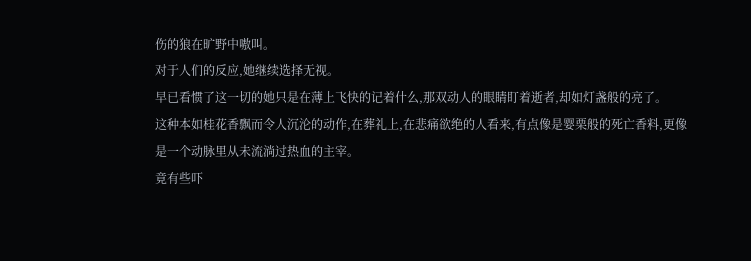伤的狼在旷野中嗷叫。
对于人们的反应,她继续选择无视。
早已看惯了这一切的她只是在薄上飞快的记着什么,那双动人的眼睛盯着逝者,却如灯盏般的亮了。
这种本如桂花香飘而令人沉沦的动作,在葬礼上,在悲痛欲绝的人看来,有点像是婴栗般的死亡香料,更像是一个动脉里从未流淌过热血的主宰。
竟有些吓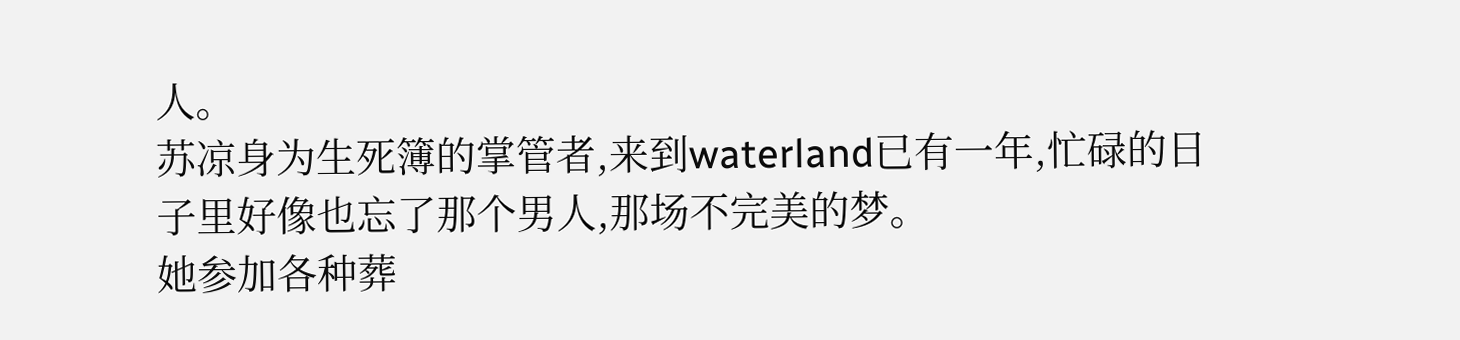人。
苏凉身为生死簿的掌管者,来到waterland已有一年,忙碌的日子里好像也忘了那个男人,那场不完美的梦。
她参加各种葬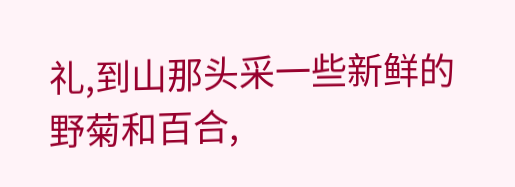礼,到山那头采一些新鲜的野菊和百合,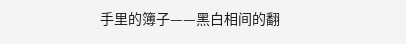手里的簿子——黑白相间的翻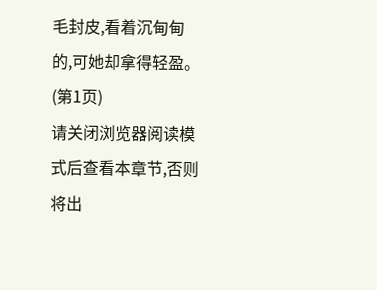毛封皮,看着沉甸甸的,可她却拿得轻盈。
(第1页)
请关闭浏览器阅读模式后查看本章节,否则将出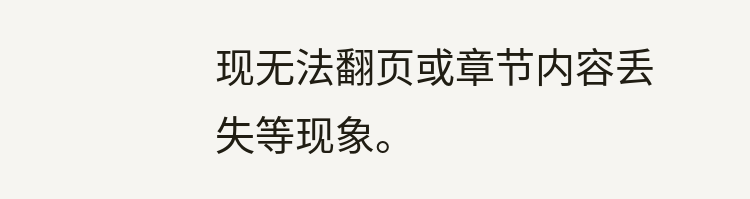现无法翻页或章节内容丢失等现象。